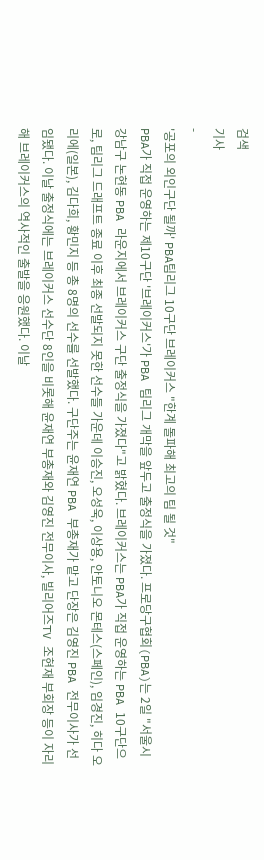검색
기사
-
'공포의 외인구단 될까' PBA팀리그 10구단 브레이커스 "한계 돌파해 최고의 팀 될 것"
PBA가 직접 운영하는 제10구단 '브레이커스'가 PBA 팀리그 개막을 앞두고 출정식을 가졌다. 프로당구협회(PBA)는 2일 "서울시 강남구 논현동 PBA 라운지에서 브레이커스 구단 출정식을 가졌다"고 밝혔다. 브레이커스는 PBA가 직접 운영하는 PBA 10구단으로, 팀리그 드래프트 종료 이후 최종 선발되지 못한 선수들 가운데 이승진, 오성욱, 이상용, 안토니오 몬테스(스페인), 임경진, 히다 오리에(일본), 김다희, 황민지 등 총 8명의 선수를 선발했다. 구단주는 윤재연 PBA 부총재가 맡고 단장은 김영진 PBA 전무이사가 선임됐다. 이날 출정식에는 브레이커스 선수단 8인을 비롯해 윤재연 부총재와 김영진 전무이사, 빌리어즈TV 조현재 부회장 등이 자리해 브레이커스의 역사적인 출발을 응원했다. 이날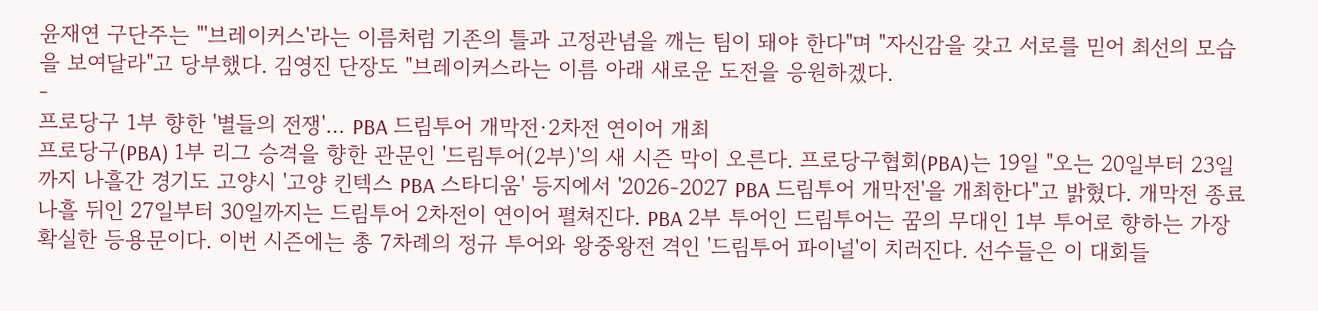윤재연 구단주는 "'브레이커스'라는 이름처럼 기존의 틀과 고정관념을 깨는 팀이 돼야 한다"며 "자신감을 갖고 서로를 믿어 최선의 모습을 보여달라"고 당부했다. 김영진 단장도 "브레이커스라는 이름 아래 새로운 도전을 응원하겠다.
-
프로당구 1부 향한 '별들의 전쟁'… PBA 드림투어 개막전·2차전 연이어 개최
프로당구(PBA) 1부 리그 승격을 향한 관문인 '드림투어(2부)'의 새 시즌 막이 오른다. 프로당구협회(PBA)는 19일 "오는 20일부터 23일까지 나흘간 경기도 고양시 '고양 킨텍스 PBA 스타디움' 등지에서 '2026-2027 PBA 드림투어 개막전'을 개최한다"고 밝혔다. 개막전 종료 나흘 뒤인 27일부터 30일까지는 드림투어 2차전이 연이어 펼쳐진다. PBA 2부 투어인 드림투어는 꿈의 무대인 1부 투어로 향하는 가장 확실한 등용문이다. 이번 시즌에는 총 7차례의 정규 투어와 왕중왕전 격인 '드림투어 파이널'이 치러진다. 선수들은 이 대회들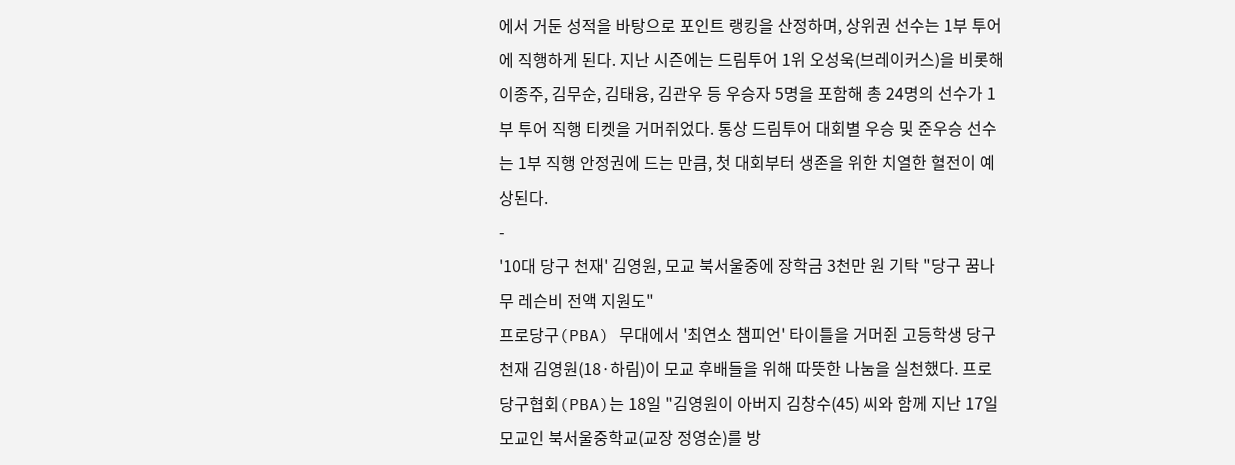에서 거둔 성적을 바탕으로 포인트 랭킹을 산정하며, 상위권 선수는 1부 투어에 직행하게 된다. 지난 시즌에는 드림투어 1위 오성욱(브레이커스)을 비롯해 이종주, 김무순, 김태융, 김관우 등 우승자 5명을 포함해 총 24명의 선수가 1부 투어 직행 티켓을 거머쥐었다. 통상 드림투어 대회별 우승 및 준우승 선수는 1부 직행 안정권에 드는 만큼, 첫 대회부터 생존을 위한 치열한 혈전이 예상된다.
-
'10대 당구 천재' 김영원, 모교 북서울중에 장학금 3천만 원 기탁 "당구 꿈나무 레슨비 전액 지원도"
프로당구(PBA) 무대에서 '최연소 챔피언' 타이틀을 거머쥔 고등학생 당구 천재 김영원(18·하림)이 모교 후배들을 위해 따뜻한 나눔을 실천했다. 프로당구협회(PBA)는 18일 "김영원이 아버지 김창수(45) 씨와 함께 지난 17일 모교인 북서울중학교(교장 정영순)를 방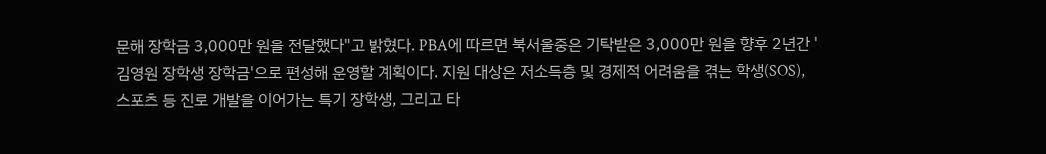문해 장학금 3,000만 원을 전달했다"고 밝혔다. PBA에 따르면 북서울중은 기탁받은 3,000만 원을 향후 2년간 '김영원 장학생 장학금'으로 편성해 운영할 계획이다. 지원 대상은 저소득층 및 경제적 어려움을 겪는 학생(SOS), 스포츠 등 진로 개발을 이어가는 특기 장학생, 그리고 타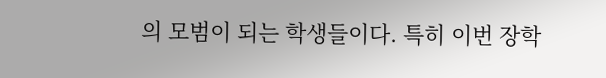의 모범이 되는 학생들이다. 특히 이번 장학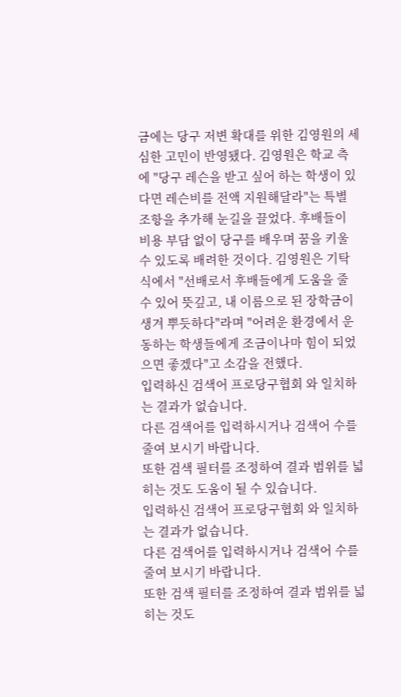금에는 당구 저변 확대를 위한 김영원의 세심한 고민이 반영됐다. 김영원은 학교 측에 "당구 레슨을 받고 싶어 하는 학생이 있다면 레슨비를 전액 지원해달라"는 특별 조항을 추가해 눈길을 끌었다. 후배들이 비용 부담 없이 당구를 배우며 꿈을 키울 수 있도록 배려한 것이다. 김영원은 기탁식에서 "선배로서 후배들에게 도움을 줄 수 있어 뜻깊고, 내 이름으로 된 장학금이 생겨 뿌듯하다"라며 "어려운 환경에서 운동하는 학생들에게 조금이나마 힘이 되었으면 좋겠다"고 소감을 전했다.
입력하신 검색어 프로당구협회 와 일치하는 결과가 없습니다.
다른 검색어를 입력하시거나 검색어 수를 줄여 보시기 바랍니다.
또한 검색 필터를 조정하여 결과 범위를 넓히는 것도 도움이 될 수 있습니다.
입력하신 검색어 프로당구협회 와 일치하는 결과가 없습니다.
다른 검색어를 입력하시거나 검색어 수를 줄여 보시기 바랍니다.
또한 검색 필터를 조정하여 결과 범위를 넓히는 것도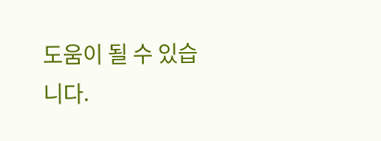도움이 될 수 있습니다.